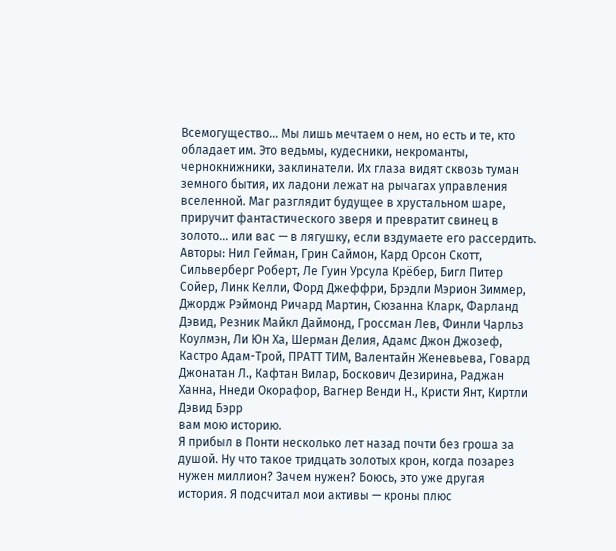Всемогущество… Мы лишь мечтаем о нем, но есть и те, кто обладает им. Это ведьмы, кудесники, некроманты, чернокнижники, заклинатели. Их глаза видят сквозь туман земного бытия, их ладони лежат на рычагах управления вселенной. Маг разглядит будущее в хрустальном шаре, приручит фантастического зверя и превратит свинец в золото… или вас — в лягушку, если вздумаете его рассердить.
Авторы: Нил Гейман, Грин Саймон, Кард Орсон Скотт, Сильверберг Роберт, Ле Гуин Урсула Крёбер, Бигл Питер Сойер, Линк Келли, Форд Джеффри, Брэдли Мэрион Зиммер, Джордж Рэймонд Ричард Мартин, Сюзанна Кларк, Фарланд Дэвид, Резник Майкл Даймонд, Гроссман Лев, Финли Чарльз Коулмэн, Ли Юн Ха, Шерман Делия, Адамс Джон Джозеф, Кастро Адам-Трой, ПРАТТ ТИМ, Валентайн Женевьева, Говард Джонатан Л., Кафтан Вилар, Боскович Дезирина, Раджан Ханна, Ннеди Окорафор, Вагнер Венди Н., Кристи Янт, Киртли Дэвид Бэрр
вам мою историю.
Я прибыл в Понти несколько лет назад почти без гроша за душой. Ну что такое тридцать золотых крон, когда позарез нужен миллион? Зачем нужен? Боюсь, это уже другая история. Я подсчитал мои активы — кроны плюс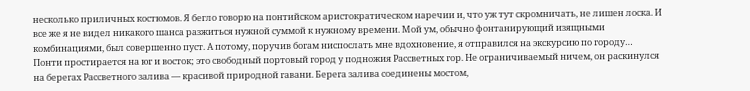несколько приличных костюмов. Я бегло говорю на понтийском аристократическом наречии и, что уж тут скромничать, не лишен лоска. И все же я не видел никакого шанса разжиться нужной суммой к нужному времени. Мой ум, обычно фонтанирующий изящными комбинациями, был совершенно пуст. А потому, поручив богам ниспослать мне вдохновение, я отправился на экскурсию по городу…
Понти простирается на юг и восток; это свободный портовый город у подножия Рассветных гор. Не ограничиваемый ничем, он раскинулся на берегах Рассветного залива — красивой природной гавани. Берега залива соединены мостом,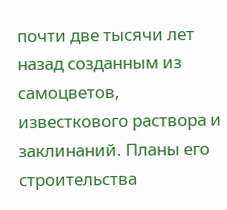почти две тысячи лет назад созданным из самоцветов, известкового раствора и заклинаний. Планы его строительства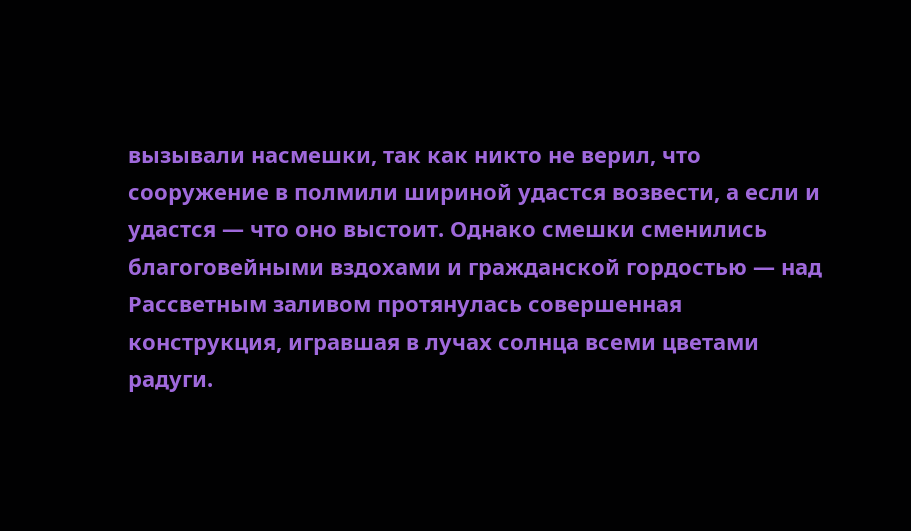вызывали насмешки, так как никто не верил, что сооружение в полмили шириной удастся возвести, а если и удастся — что оно выстоит. Однако смешки сменились благоговейными вздохами и гражданской гордостью — над Рассветным заливом протянулась совершенная конструкция, игравшая в лучах солнца всеми цветами радуги.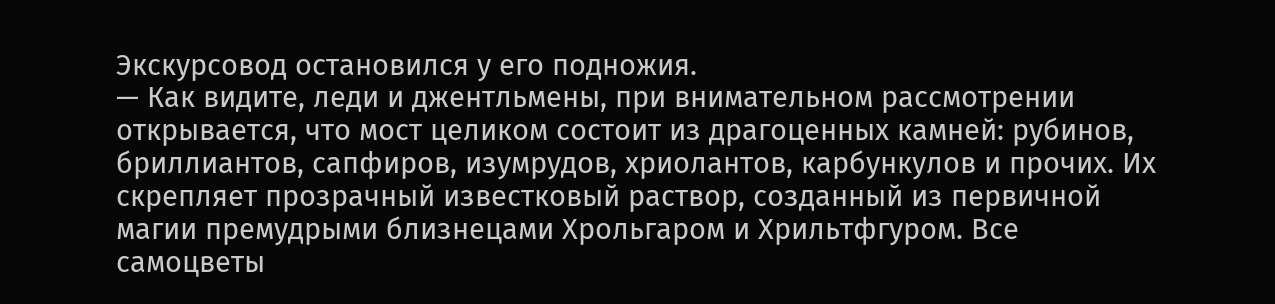Экскурсовод остановился у его подножия.
— Как видите, леди и джентльмены, при внимательном рассмотрении открывается, что мост целиком состоит из драгоценных камней: рубинов, бриллиантов, сапфиров, изумрудов, хриолантов, карбункулов и прочих. Их скрепляет прозрачный известковый раствор, созданный из первичной магии премудрыми близнецами Хрольгаром и Хрильтфгуром. Все самоцветы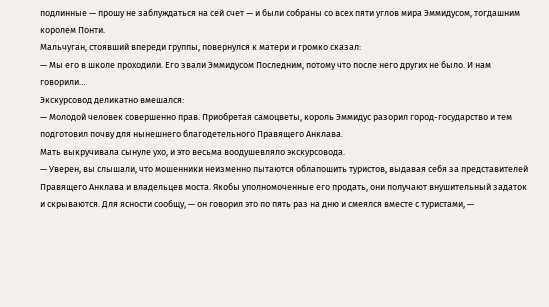подлинные — прошу не заблуждаться на сей счет — и были собраны со всех пяти углов мира Эммидусом, тогдашним королем Понти.
Мальчуган, стоявший впереди группы, повернулся к матери и громко сказал:
— Мы его в школе проходили. Его звали Эммидусом Последним, потому что после него других не было. И нам говорили…
Экскурсовод деликатно вмешался:
— Молодой человек совершенно прав. Приобретая самоцветы, король Эммидус разорил город-государство и тем подготовил почву для нынешнего благодетельного Правящего Анклава.
Мать выкручивала сынуле ухо, и это весьма воодушевляло экскурсовода.
— Уверен, вы слышали, что мошенники неизменно пытаются облапошить туристов, выдавая себя за представителей Правящего Анклава и владельцев моста. Якобы уполномоченные его продать, они получают внушительный задаток и скрываются. Для ясности сообщу, — он говорил это по пять раз на дню и смеялся вместе с туристами, —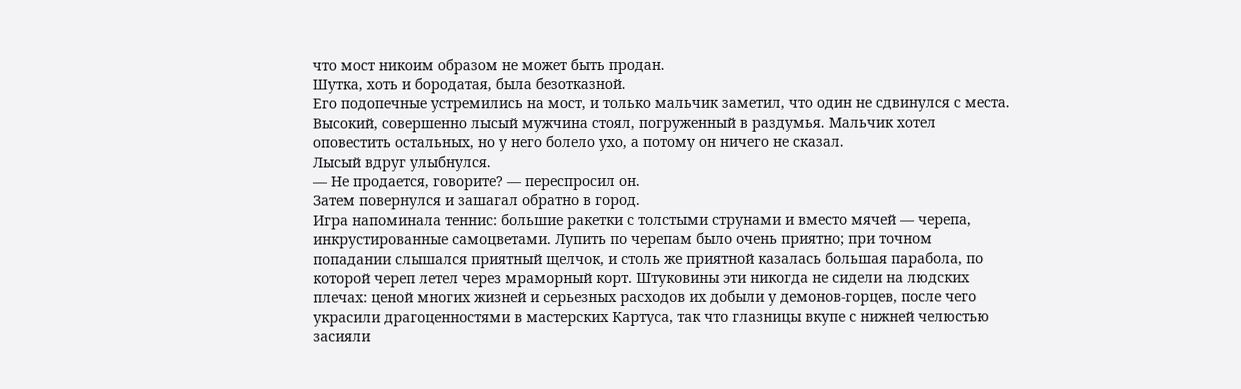что мост никоим образом не может быть продан.
Шутка, хоть и бородатая, была безотказной.
Его подопечные устремились на мост, и только мальчик заметил, что один не сдвинулся с места. Высокий, совершенно лысый мужчина стоял, погруженный в раздумья. Мальчик хотел оповестить остальных, но у него болело ухо, а потому он ничего не сказал.
Лысый вдруг улыбнулся.
— Не продается, говорите? — переспросил он.
Затем повернулся и зашагал обратно в город.
Игра напоминала теннис: большие ракетки с толстыми струнами и вместо мячей — черепа, инкрустированные самоцветами. Лупить по черепам было очень приятно; при точном попадании слышался приятный щелчок, и столь же приятной казалась большая парабола, по которой череп летел через мраморный корт. Штуковины эти никогда не сидели на людских плечах: ценой многих жизней и серьезных расходов их добыли у демонов-горцев, после чего украсили драгоценностями в мастерских Картуса, так что глазницы вкупе с нижней челюстью засияли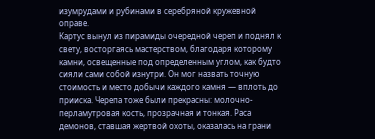изумрудами и рубинами в серебряной кружевной оправе.
Картус вынул из пирамиды очередной череп и поднял к свету, восторгаясь мастерством, благодаря которому камни, освещенные под определенным углом, как будто сияли сами собой изнутри. Он мог назвать точную стоимость и место добычи каждого камня — вплоть до прииска. Черепа тоже были прекрасны: молочно-перламутровая кость, прозрачная и тонкая. Раса демонов, ставшая жертвой охоты, оказалась на грани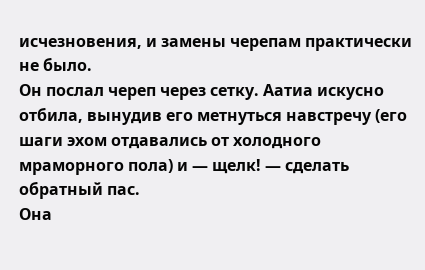исчезновения, и замены черепам практически не было.
Он послал череп через сетку. Аатиа искусно отбила, вынудив его метнуться навстречу (его шаги эхом отдавались от холодного мраморного пола) и — щелк! — сделать обратный пас.
Она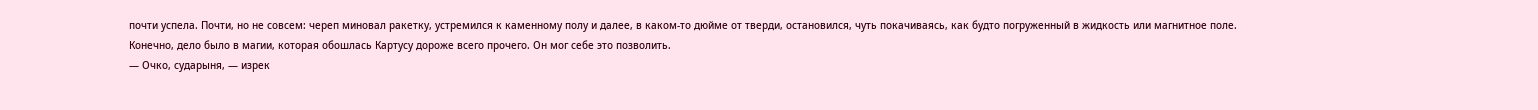почти успела. Почти, но не совсем: череп миновал ракетку, устремился к каменному полу и далее, в каком-то дюйме от тверди, остановился, чуть покачиваясь, как будто погруженный в жидкость или магнитное поле.
Конечно, дело было в магии, которая обошлась Картусу дороже всего прочего. Он мог себе это позволить.
— Очко, сударыня, — изрек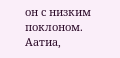он с низким поклоном.
Аатиа,